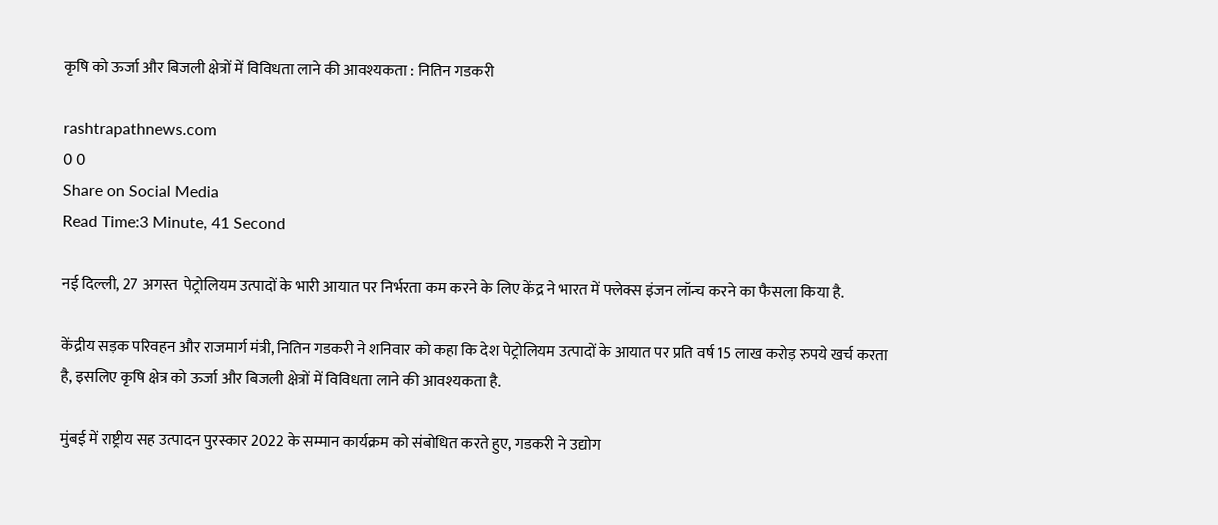कृषि को ऊर्जा और बिजली क्षेत्रों में विविधता लाने की आवश्यकता : नितिन गडकरी

rashtrapathnews.com
0 0
Share on Social Media
Read Time:3 Minute, 41 Second

नई दिल्ली, 27 अगस्त  पेट्रोलियम उत्पादों के भारी आयात पर निर्भरता कम करने के लिए केंद्र ने भारत में फ्लेक्स इंजन लॉन्च करने का फैसला किया है.

केंद्रीय सड़क परिवहन और राजमार्ग मंत्री, नितिन गडकरी ने शनिवार को कहा कि देश पेट्रोलियम उत्पादों के आयात पर प्रति वर्ष 15 लाख करोड़ रुपये खर्च करता है, इसलिए कृषि क्षेत्र को ऊर्जा और बिजली क्षेत्रों में विविधता लाने की आवश्यकता है.

मुंबई में राष्ट्रीय सह उत्पादन पुरस्कार 2022 के सम्मान कार्यक्रम को संबोधित करते हुए, गडकरी ने उद्योग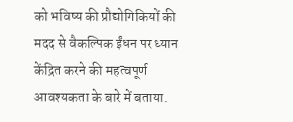को भविष्य की प्रौद्योगिकियों की मदद से वैकल्पिक ईंधन पर ध्यान केंद्रित करने की महत्वपूर्ण आवश्यकता के बारे में बताया.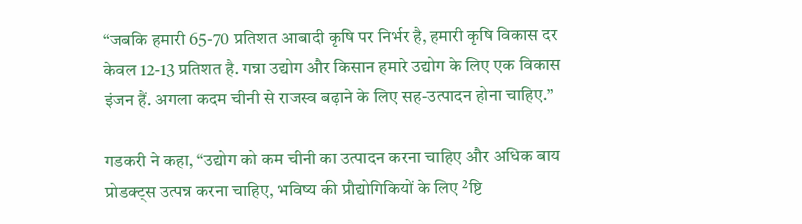“जबकि हमारी 65-70 प्रतिशत आबादी कृषि पर निर्भर है, हमारी कृषि विकास दर केवल 12-13 प्रतिशत है. गन्ना उद्योग और किसान हमारे उद्योग के लिए एक विकास इंजन हैं. अगला कदम चीनी से राजस्व बढ़ाने के लिए सह-उत्पादन होना चाहिए.”

गडकरी ने कहा, “उद्योग को कम चीनी का उत्पादन करना चाहिए और अधिक बाय प्रोडक्ट्स उत्पन्न करना चाहिए, भविष्य की प्रौद्योगिकियों के लिए ²ष्टि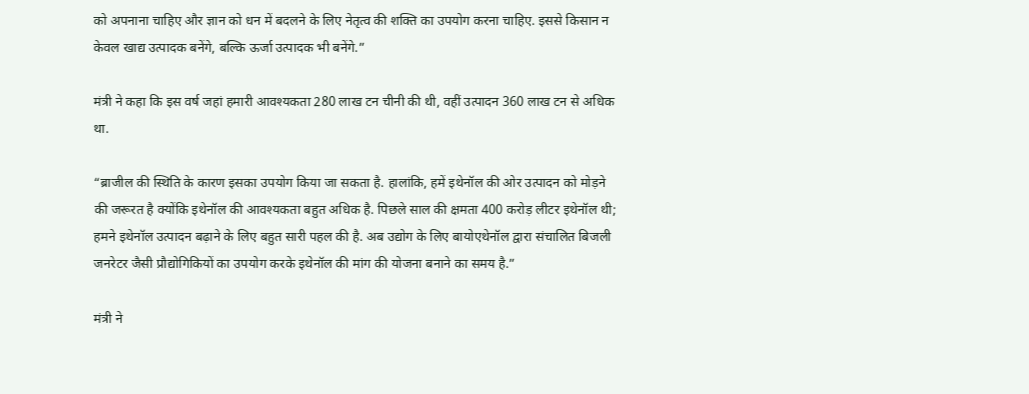को अपनाना चाहिए और ज्ञान को धन में बदलने के लिए नेतृत्व की शक्ति का उपयोग करना चाहिए. इससे किसान न केवल खाद्य उत्पादक बनेंगे, बल्कि ऊर्जा उत्पादक भी बनेंगे.”

मंत्री ने कहा कि इस वर्ष जहां हमारी आवश्यकता 280 लाख टन चीनी की थी, वहीं उत्पादन 360 लाख टन से अधिक था.

“ब्राजील की स्थिति के कारण इसका उपयोग किया जा सकता है. हालांकि, हमें इथेनॉल की ओर उत्पादन को मोड़ने की जरूरत है क्योंकि इथेनॉल की आवश्यकता बहुत अधिक है. पिछले साल की क्षमता 400 करोड़ लीटर इथेनॉल थी; हमने इथेनॉल उत्पादन बढ़ाने के लिए बहुत सारी पहल की है. अब उद्योग के लिए बायोएथेनॉल द्वारा संचालित बिजली जनरेटर जैसी प्रौद्योगिकियों का उपयोग करके इथेनॉल की मांग की योजना बनाने का समय है.”

मंत्री ने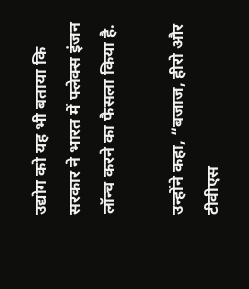उद्योग को यह भी बताया कि सरकार ने भारत में फ्लेक्स इंजन लॉन्च करने का फैसला किया है.

उन्होंने कहा, “बजाज, हीरो और टीवीएस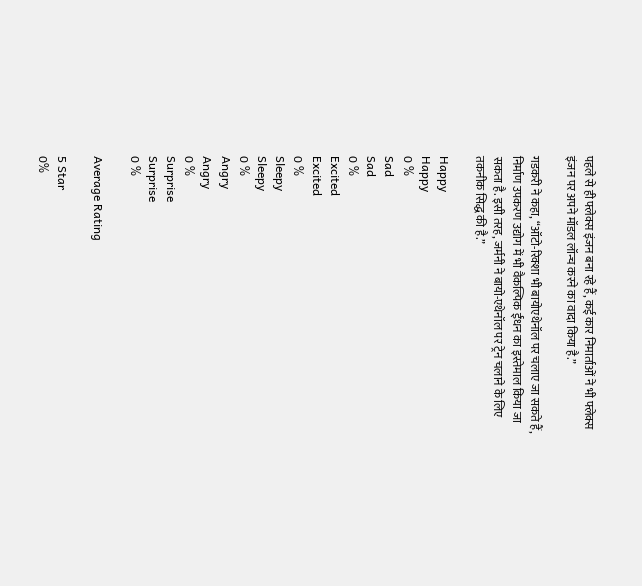पहले से ही फ्लेक्स इंजन बना रहे हैं, कई कार निमार्ताओं ने भी फ्लेक्स इंजन पर अपने मॉडल लॉन्च करने का वादा किया है.”

गडकरी ने कहा, “ऑटो-रिक्शा भी बायोएथेनॉल पर चलाए जा सकते हैं, निर्माण उपकरण उद्योग में भी वैकल्पिक ईंधन का इस्तेमाल किया जा सकता है. इसी तरह, जर्मनी ने बायो-एथेनॉल पर ट्रेन चलाने के लिए तकनीक सिद्ध की है.”

Happy
Happy
0 %
Sad
Sad
0 %
Excited
Excited
0 %
Sleepy
Sleepy
0 %
Angry
Angry
0 %
Surprise
Surprise
0 %

Average Rating

5 Star
0%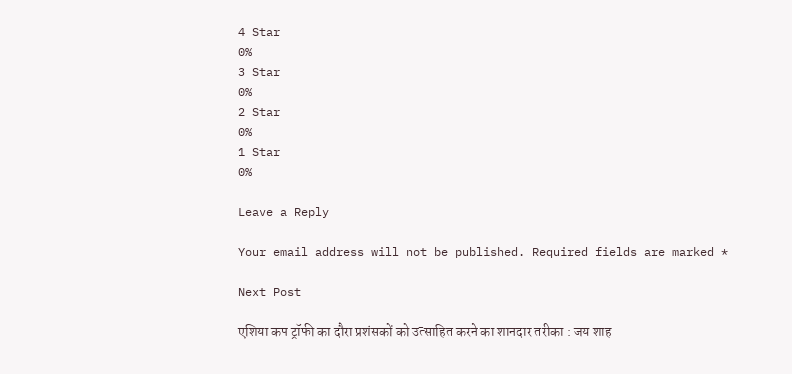4 Star
0%
3 Star
0%
2 Star
0%
1 Star
0%

Leave a Reply

Your email address will not be published. Required fields are marked *

Next Post

एशिया कप ट्रॉफी का दौरा प्रशंसकों को उत्साहित करने का शानदार तरीका : जय शाह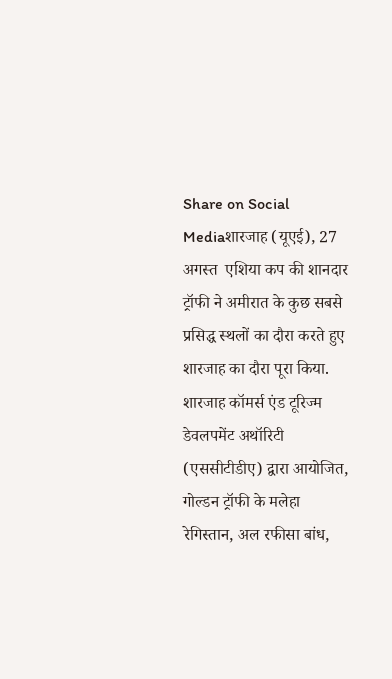Share on Social Mediaशारजाह (यूएई), 27 अगस्त  एशिया कप की शानदार ट्रॉफी ने अमीरात के कुछ सबसे प्रसिद्ध स्थलों का दौरा करते हुए शारजाह का दौरा पूरा किया. शारजाह कॉमर्स एंड टूरिज्म डेवलपमेंट अथॉरिटी (एससीटीडीए) द्वारा आयोजित, गोल्डन ट्रॉफी के मलेहा रेगिस्तान, अल रफीसा बांध,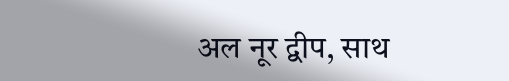अल नूर द्वीप, साथ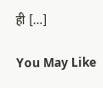ही […]

You May Like